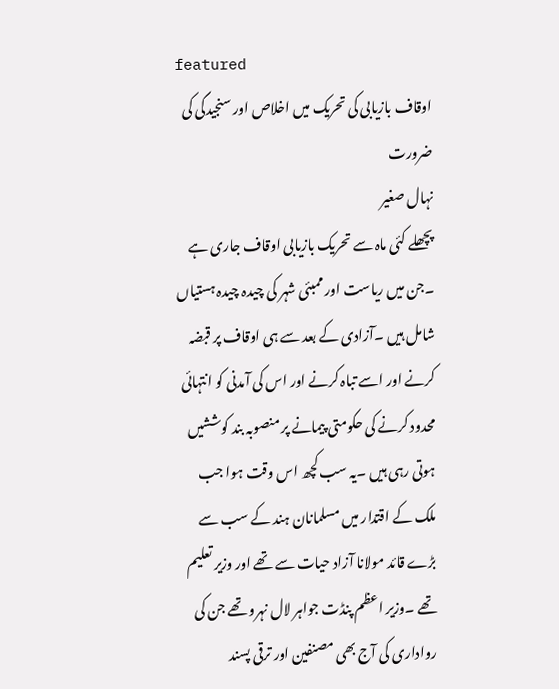featured
اوقاف بازیابی کی تحریک میں اخلاص اور سنجیدگی کی ضرورت
نہال صغیر
پچھلے کئی ماہ سے تحریک بازیابی اوقاف جاری ہے ۔جن میں ریاست اور ممبئی شہر کی چیدہ چیدہ ہستیاں شامل ہیں ۔آزادی کے بعد سے ہی اوقاف پر قبضہ کرنے اور اسے تباہ کرنے اور اس کی آمدنی کو انتہائی محدود کرنے کی حکومتی پیمانے پر منصوبہ بند کوششیں ہوتی رہی ہیں ۔یہ سب کچھ اس وقت ہوا جب ملک کے اقتدار میں مسلمانان ہند کے سب سے بڑے قائد مولانا آزاد حیات سے تھے اور وزیر تعلیم تھے ۔وزیر اعظم پنڈت جواہر لال نہرو تھے جن کی رواداری کی آج بھی مصنفین اور ترقی پسند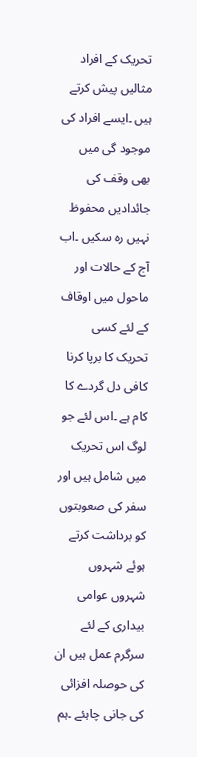تحریک کے افراد مثالیں پیش کرتے ہیں ۔ایسے افراد کی موجود گی میں بھی وقف کی جائدادیں محفوظ نہیں رہ سکیں ۔اب آج کے حالات اور ماحول میں اوقاف کے لئے کسی تحریک کا برپا کرنا کافی دل گردے کا کام ہے ۔اس لئے جو لوگ اس تحریک میں شامل ہیں اور سفر کی صعوبتوں کو برداشت کرتے ہوئے شہروں شہروں عوامی بیداری کے لئے سرگرم عمل ہیں ان کی حوصلہ افزائی کی جانی چاہئے ۔ہم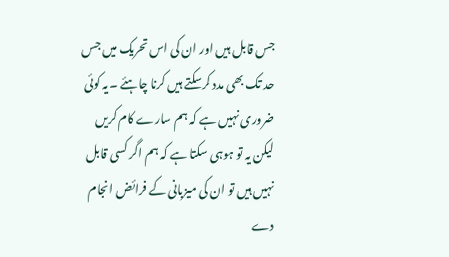جس قابل ہیں اور ان کی اس تحریک میں جس حد تک بھی مدد کرسکتے ہیں کرنا چاہئے ۔یہ کوئی ضروری نہیں ہے کہ ہم سارے کام کریں لیکن یہ تو ہوہی سکتا ہے کہ ہم اگر کسی قابل نہیں ہیں تو ان کی میزبانی کے فرائض انجام دے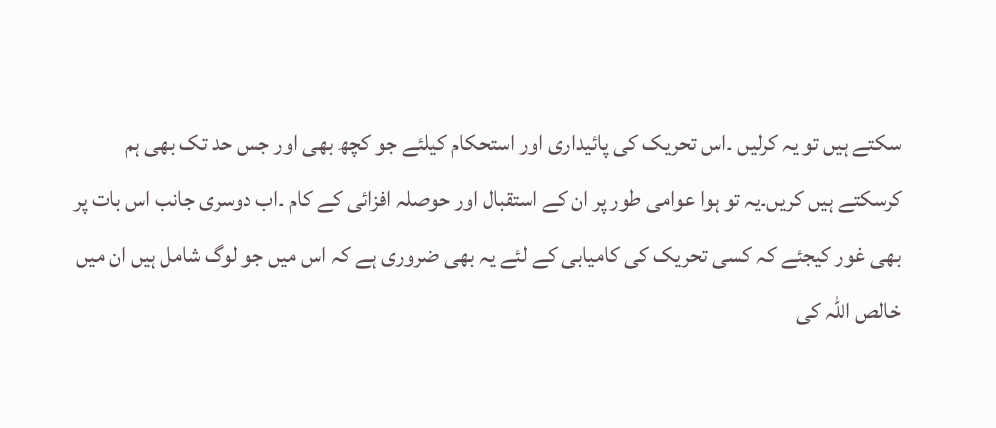سکتے ہیں تو یہ کرلیں ۔اس تحریک کی پائیداری اور استحکام کیلئے جو کچھ بھی اور جس حد تک بھی ہم کرسکتے ہیں کریں۔یہ تو ہوا عوامی طور پر ان کے استقبال اور حوصلہ افزائی کے کام ۔اب دوسری جانب اس بات پر بھی غور کیجئے کہ کسی تحریک کی کامیابی کے لئے یہ بھی ضروری ہے کہ اس میں جو لوگ شامل ہیں ان میں خالص اللہ کی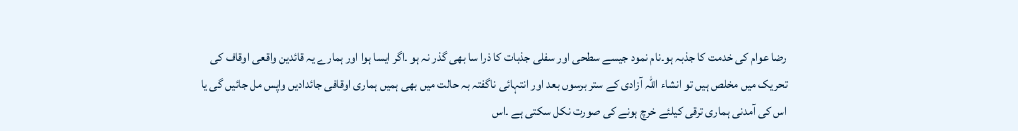رضا عوام کی خدمت کا جذبہ ہو۔نام نمود جیسے سطحی اور سفلی جذبات کا ذرا سا بھی گذر نہ ہو ۔اگر ایسا ہوا اور ہمارے یہ قائدین واقعی اوقاف کی تحریک میں مخلص ہیں تو انشاء اللہ آزادی کے ستر برسوں بعد اور انتہائی ناگفتہ بہ حالت میں بھی ہمیں ہماری اوقافی جائدادیں واپس مل جائیں گی یا اس کی آمدنی ہماری ترقی کیلئے خرچ ہونے کی صورت نکل سکتی ہے ۔اس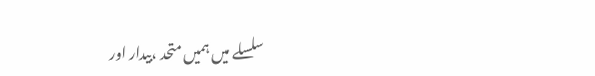سلسلے میں ہمیں متحد ،بیدار اور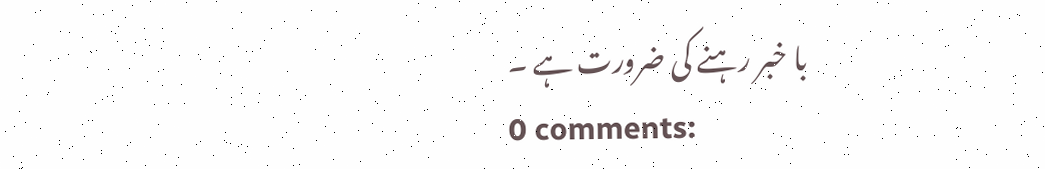با خبر رہنے کی ضرورت ہے ۔
0 comments: